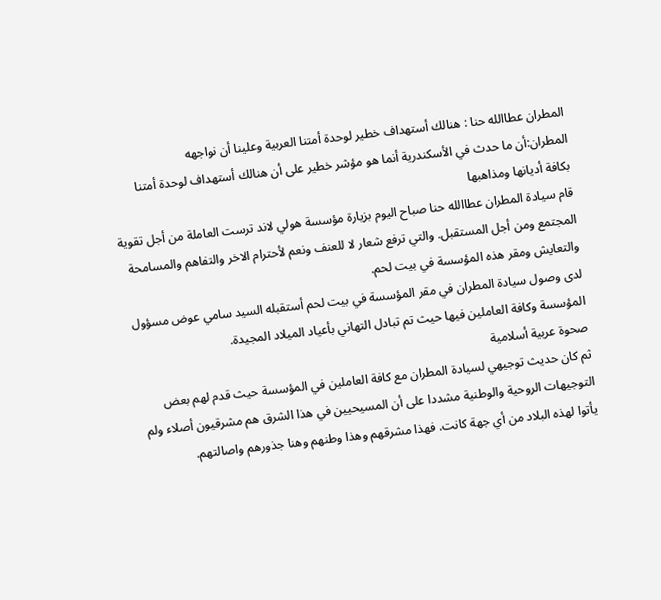المطران عطاالله حنا : هنالك أستهداف خطير لوحدة أمتنا العربية وعلينا أن نواجهه
المطران:أن ما حدث في الأسكندرية أنما هو مؤشر خطير على أن هنالك أستهداف لوحدة أمتنا بكافة أديانها ومذاهبها
قام سيادة المطران عطاالله حنا صباح اليوم بزيارة مؤسسة هولي لاند ترست العاملة من أجل تقوية المجتمع ومن أجل المستقبل. والتي ترفع شعار لا للعنف ونعم لأحترام الاخر والتفاهم والمسامحة والتعايش ومقر هذه المؤسسة في بيت لحم.
لدى وصول سيادة المطران في مقر المؤسسة في بيت لحم أستقبله السيد سامي عوض مسؤول المؤسسة وكافة العاملين فيها حيث تم تبادل التهاني بأعياد الميلاد المجيدة.
صحوة عربية أسلامية
ثم كان حديث توجيهي لسيادة المطران مع كافة العاملين في المؤسسة حيث قدم لهم بعض التوجيهات الروحية والوطنية مشددا على أن المسيحيين في هذا الشرق هم مشرقيون أصلاء ولم يأتوا لهذه البلاد من أي جهة كانت. فهذا مشرقهم وهذا وطنهم وهنا جذورهم واصالتهم.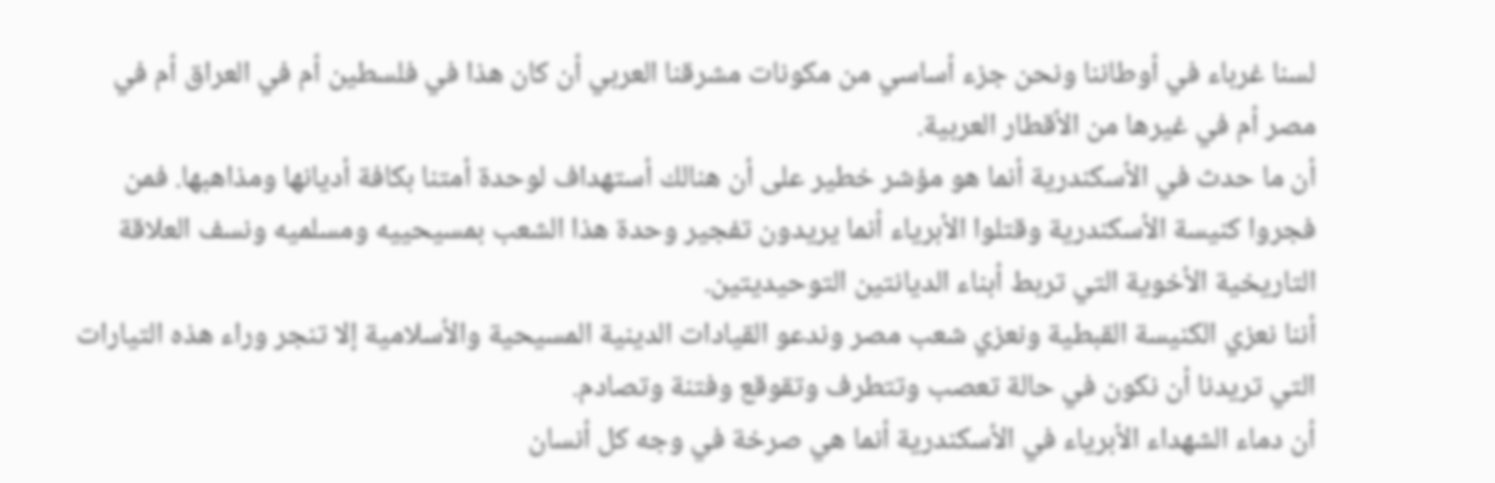لسنا غرباء في أوطاننا ونحن جزء أساسي من مكونات مشرقنا العربي أن كان هذا في فلسطين أم في العراق أم في مصر أم في غيرها من الأقطار العربية.
أن ما حدث في الأسكندرية أنما هو مؤشر خطير على أن هنالك أستهداف لوحدة أمتنا بكافة أديانها ومذاهبها. فمن فجروا كنيسة الأسكندرية وقتلوا الأبرياء أنما يريدون تفجير وحدة هذا الشعب بمسيحييه ومسلميه ونسف العلاقة التاريخية الأخوية التي تربط أبناء الديانتين التوحيديتين.
أننا نعزي الكنيسة القبطية ونعزي شعب مصر وندعو القيادات الدينية المسيحية والأسلامية إلا تنجر وراء هذه التيارات التي تريدنا أن نكون في حالة تعصب وتتطرف وتقوقع وفتنة وتصادم.
أن دماء الشهداء الأبرياء في الأسكندرية أنما هي صرخة في وجه كل أنسان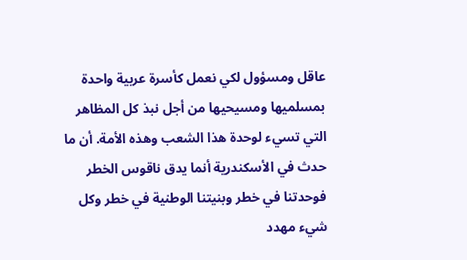عاقل ومسؤول لكي نعمل كأسرة عربية واحدة بمسلميها ومسيحيها من أجل نبذ كل المظاهر التي تسيء لوحدة هذا الشعب وهذه الأمة. أن ما حدث في الأسكندرية أنما يدق ناقوس الخطر فوحدتنا في خطر وبنيتنا الوطنية في خطر وكل شيء مهدد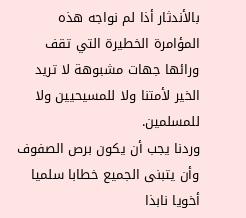بالأندثار أذا لم نواجه هذه المؤامرة الخطيرة التي تقف ورائها جهات مشبوهة لا تريد الخير لأمتنا ولا للمسيحيين ولا للمسلمين.
وردنا يجب أن يكون برص الصفوف وأن يتبنى الجميع خطابا سلميا أخويا نابذا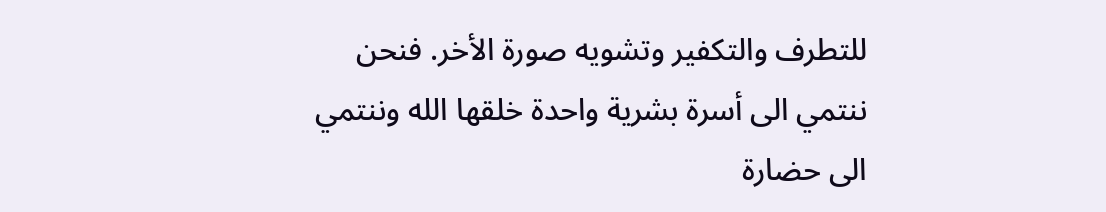للتطرف والتكفير وتشويه صورة الأخر. فنحن ننتمي الى أسرة بشرية واحدة خلقها الله وننتمي الى حضارة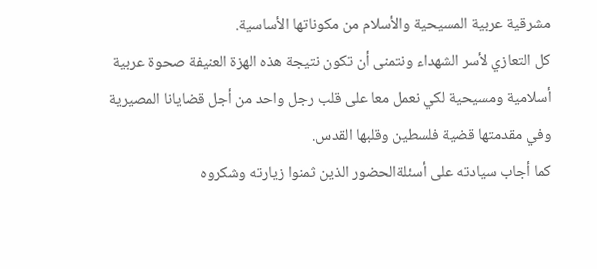مشرقية عربية المسيحية والأسلام من مكوناتها الأساسية.
كل التعازي لأسر الشهداء ونتمنى أن تكون نتيجة هذه الهزة العنيفة صحوة عربية أسلامية ومسيحية لكي نعمل معا على قلب رجل واحد من أجل قضايانا المصيرية وفي مقدمتها قضية فلسطين وقلبها القدس.
كما أجاب سيادته على أسئلةالحضور الذين ثمنوا زيارته وشكروه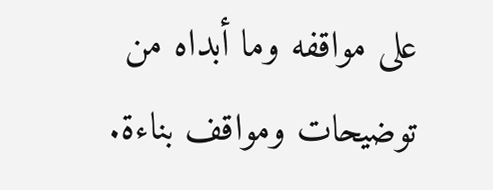على مواقفه وما أبداه من توضيحات ومواقف بناءة.